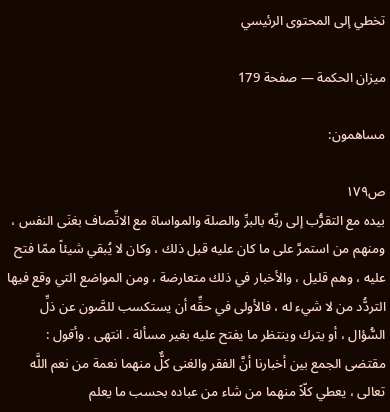تخطي إلى المحتوى الرئيسي

ميزان الحكمة — صفحة 179

مساهمون:

ص١٧٩
بيده مع التقرُّب إلى ربِّه بالبرِّ والصلة والمواساة مع الاتِّصاف بغنَى النفس ، ومنهم من استمرَّ على ما كان عليه قبل ذلك ، وكان لا يُبقي شيئاً ممّا فتح عليه ، وهم قليل ، والأخبار في ذلك متعارضة ، ومن المواضع التي وقع فيها التردُّد من لا شيء له ، فالأولى في حقِّه أن يستكسب للصَّون عن ذلِّ السُّؤال ، أو يترك وينتظر ما يفتح عليه بغير مسألة . انتهى . وأقول : مقتضى الجمع بين أخبارنا أنَّ الفقر والغنى كلٌّ منهما نعمة من نعم اللَّه تعالى ، يعطي كلّاً منهما من شاء من عباده بحسب ما يعلم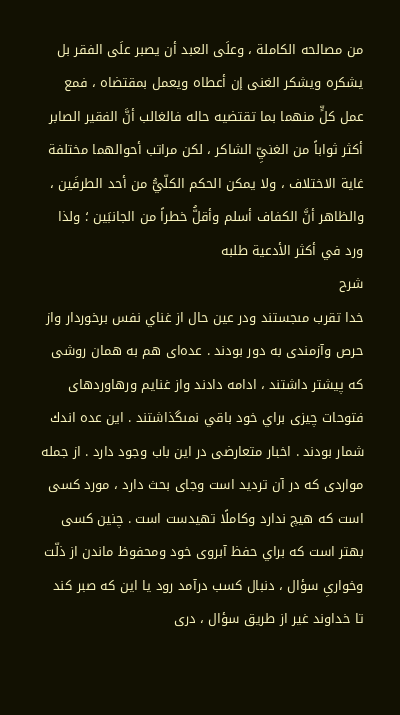من مصالحه الكاملة ، وعلَى العبد أن يصبر علَى الفقر بل يشكره ويشكر الغنى إن أعطاه ويعمل بمقتضاه ، فمع عمل كلٍّ منهما بما تقتضيه حاله فالغالب أنَّ الفقير الصابر أكثر ثواباً من الغنيِّ الشاكر ، لكن مراتب أحوالهما مختلفة غاية الاختلاف ، ولا يمكن الحكم الكلّيُّ من أحد الطرفَين ، والظاهر أنَّ الكفاف أسلم وأقلُّ خطراً من الجانبَين ؛ ولذا ورد في أكثر الأدعية طلبه
شرح
خدا تقرب مىجستند ودر عين حال از غناي نفس برخوردار واز حرص وآزمندى به دور بودند . عده‌اى هم به همان روشى كه پيشتر داشتند ، ادامه دادند واز غنايم ورهاوردهاى فتوحات چيزى براي خود باقي نمىگذاشتند . اين عده اندك شمار بودند . اخبار متعارضى در اين باب وجود دارد . از جمله مواردى كه در آن ترديد است وجاى بحث دارد ، مورد كسى است كه هيچ ندارد وكاملًا تهيدست است . چنين كسى بهتر است كه براي حفظ آبروى خود ومحفوظ ماندن از ذلّت وخوارىِ سؤال ، دنبال كسب درآمد رود يا اين كه صبر كند تا خداوند غير از طريق سؤال ، درى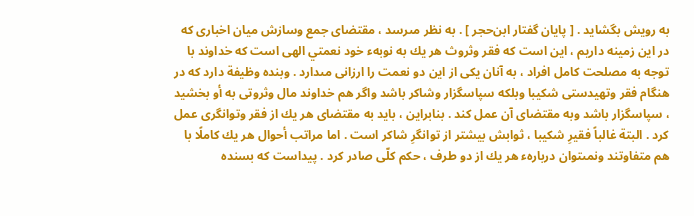به رويش بگشايد . [ پايان گفتار ابن‌حجر ] . به نظر مىرسد ، مقتضاى جمع وسازش ميان اخبارى كه در اين زمينه داريم ، اين است كه فقر وثروث هر يك به نوبهء خود نعمتي الهى است كه خداوند با توجه به مصلحت كامل افراد ، به آنان يكى از اين دو نعمت را ارزانى مىدارد . وبنده وظيفة دارد كه در هنگام فقر وتهيدستى شكيبا وبلكه سپاسگزار وشاكر باشد واگر هم خداوند مال وثروتى به أو بخشيد ، سپاسگزار باشد وبه مقتضاى آن عمل كند . بنابراين ، بايد به مقتضاى هر يك از فقر وتوانگرى عمل كرد . البتة غالباً فقيرِ شكيبا ، ثوابش بيشتر از توانگرِ شاكر است . اما مراتب أحوال هر يك كاملًا با هم متفاوتند ونمىتوان دربارهء هر يك از دو طرف ، حكم كلّى صادر كرد . پيداست كه بسنده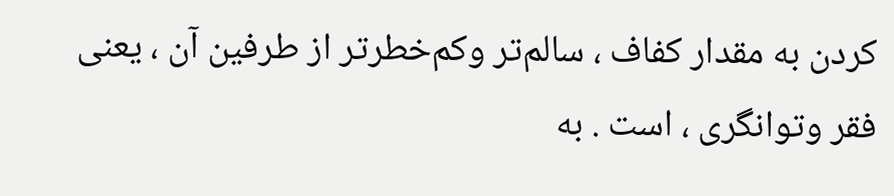كردن به مقدار كفاف ، سالم‌تر وكم‌خطرتر از طرفين آن ، يعنى فقر وتوانگرى ، است . به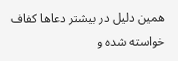همين دليل در بيشتر دعاها كفاف خواسته شده و